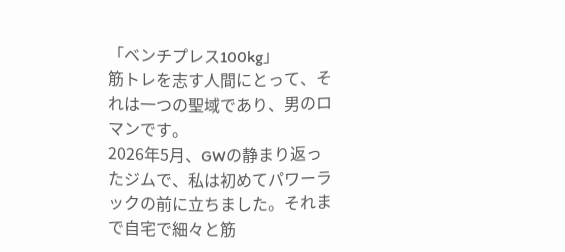「ベンチプレス100kg」
筋トレを志す人間にとって、それは一つの聖域であり、男のロマンです。
2026年5月、GWの静まり返ったジムで、私は初めてパワーラックの前に立ちました。それまで自宅で細々と筋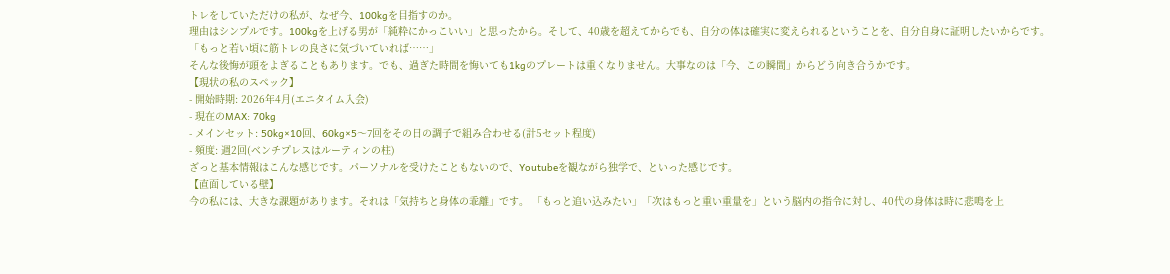トレをしていただけの私が、なぜ今、100kgを目指すのか。
理由はシンプルです。100kgを上げる男が「純粋にかっこいい」と思ったから。そして、40歳を超えてからでも、自分の体は確実に変えられるということを、自分自身に証明したいからです。
「もっと若い頃に筋トレの良さに気づいていれば……」
そんな後悔が頭をよぎることもあります。でも、過ぎた時間を悔いても1kgのプレートは重くなりません。大事なのは「今、この瞬間」からどう向き合うかです。
【現状の私のスペック】
- 開始時期: 2026年4月(エニタイム入会)
- 現在のMAX: 70kg
- メインセット: 50kg×10回、60kg×5〜7回をその日の調子で組み合わせる(計5セット程度)
- 頻度: 週2回(ベンチプレスはルーティンの柱)
ざっと基本情報はこんな感じです。パーソナルを受けたこともないので、Youtubeを観ながら独学で、といった感じです。
【直面している壁】
今の私には、大きな課題があります。それは「気持ちと身体の乖離」です。 「もっと追い込みたい」「次はもっと重い重量を」という脳内の指令に対し、40代の身体は時に悲鳴を上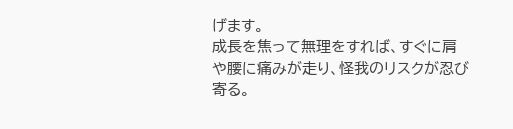げます。
成長を焦って無理をすれば、すぐに肩や腰に痛みが走り、怪我のリスクが忍び寄る。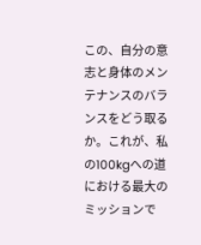この、自分の意志と身体のメンテナンスのバランスをどう取るか。これが、私の100kgへの道における最大のミッションで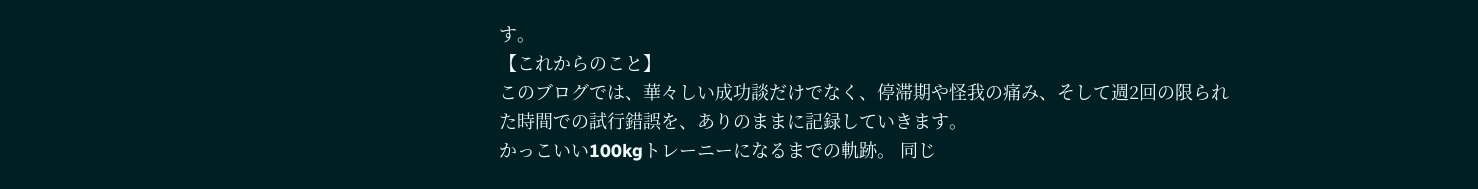す。
【これからのこと】
このブログでは、華々しい成功談だけでなく、停滞期や怪我の痛み、そして週2回の限られた時間での試行錯誤を、ありのままに記録していきます。
かっこいい100kgトレーニーになるまでの軌跡。 同じ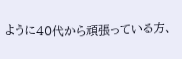ように40代から頑張っている方、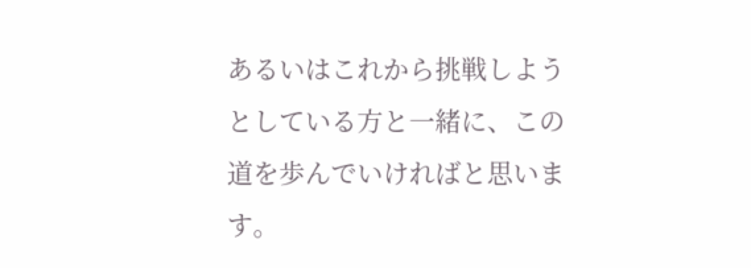あるいはこれから挑戦しようとしている方と一緒に、この道を歩んでいければと思います。